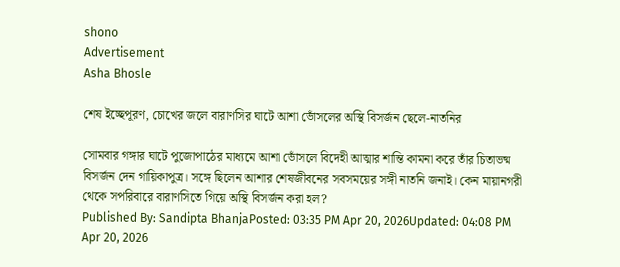shono
Advertisement
Asha Bhosle

শেষ ইচ্ছেপূরণ, চোখের জলে বারাণসির ঘাটে আশা ভোঁসলের অস্থি বিসর্জন ছেলে-নাতনির

সোমবার গঙ্গার ঘাটে পুজোপাঠের মাধ্যমে আশা ভোঁসলে বিদেহী আত্মার শান্তি কামনা করে তাঁর চিতাভষ্ম বিসর্জন দেন গায়িকাপুত্র। সঙ্গে ছিলেন আশার শেষজীবনের সবসময়ের সঙ্গী নাতনি জনাই। কেন মায়ানগরী থেকে সপরিবারে বারাণসিতে গিয়ে অস্থি বিসর্জন করা হল?
Published By: Sandipta BhanjaPosted: 03:35 PM Apr 20, 2026Updated: 04:08 PM Apr 20, 2026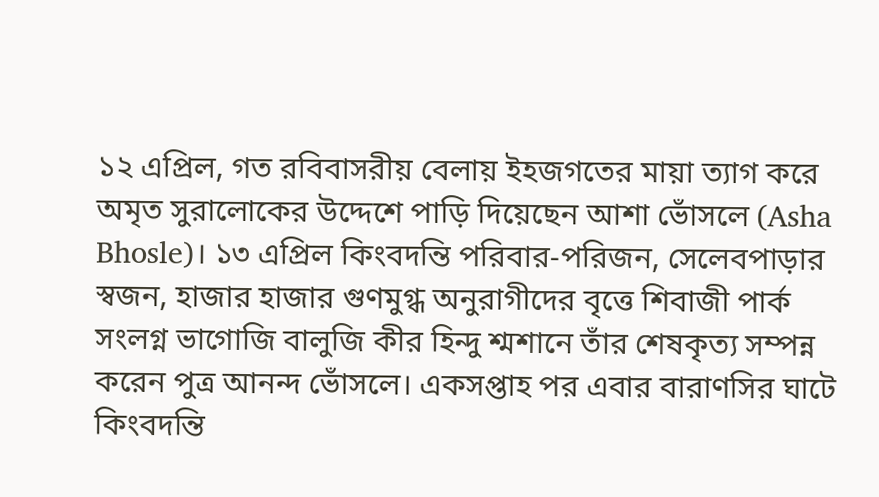১২ এপ্রিল, গত রবিবাসরীয় বেলায় ইহজগতের মায়া ত্যাগ করে অমৃত সুরালোকের উদ্দেশে পাড়ি দিয়েছেন আশা ভোঁসলে (Asha Bhosle)। ১৩ এপ্রিল কিংবদন্তি পরিবার-পরিজন, সেলেবপাড়ার স্বজন, হাজার হাজার গুণমুগ্ধ অনুরাগীদের বৃত্তে শিবাজী পার্ক সংলগ্ন ভাগোজি বালুজি কীর হিন্দু শ্মশানে তাঁর শেষকৃত্য সম্পন্ন করেন পুত্র আনন্দ ভোঁসলে। একসপ্তাহ পর এবার বারাণসির ঘাটে কিংবদন্তি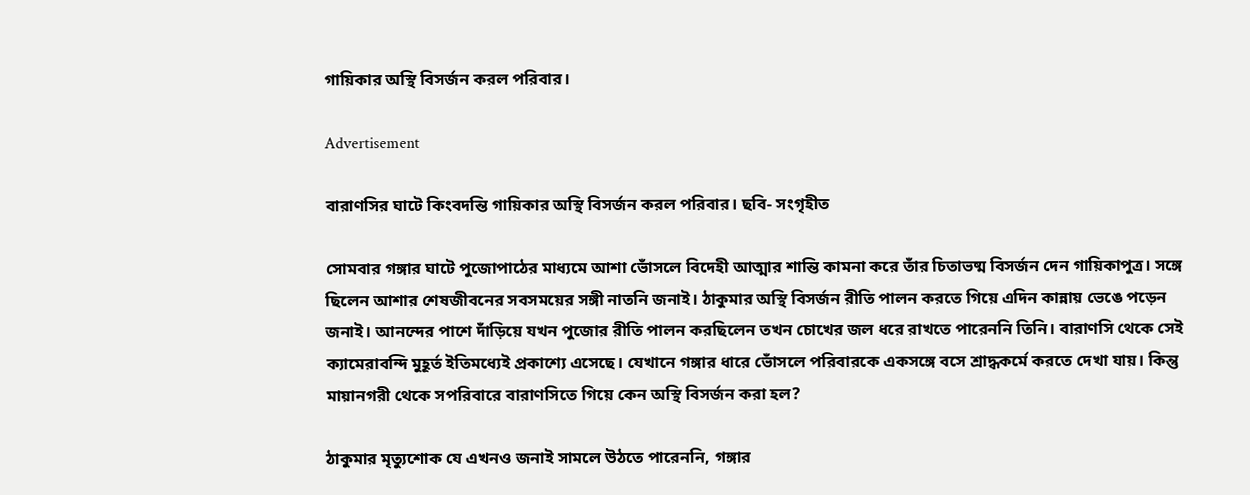গায়িকার অস্থি বিসর্জন করল পরিবার।

Advertisement

বারাণসির ঘাটে কিংবদন্তি গায়িকার অস্থি বিসর্জন করল পরিবার। ছবি- সংগৃহীত

সোমবার গঙ্গার ঘাটে পুজোপাঠের মাধ্যমে আশা ভোঁসলে বিদেহী আত্মার শান্তি কামনা করে তাঁর চিতাভষ্ম বিসর্জন দেন গায়িকাপুত্র। সঙ্গে ছিলেন আশার শেষজীবনের সবসময়ের সঙ্গী নাতনি জনাই। ঠাকুমার অস্থি বিসর্জন রীতি পালন করতে গিয়ে এদিন কান্নায় ভেঙে পড়েন জনাই। আনন্দের পাশে দাঁড়িয়ে যখন পুজোর রীতি পালন করছিলেন তখন চোখের জল ধরে রাখতে পারেননি তিনি। বারাণসি থেকে সেই ক্যামেরাবন্দি মুহূর্ত ইতিমধ্যেই প্রকাশ্যে এসেছে। যেখানে গঙ্গার ধারে ভোঁসলে পরিবারকে একসঙ্গে বসে শ্রাদ্ধকর্মে করতে দেখা যায়। কিন্তু মায়ানগরী থেকে সপরিবারে বারাণসিতে গিয়ে কেন অস্থি বিসর্জন করা হল?

ঠাকুমার মৃত্যুশোক যে এখনও জনাই সামলে উঠতে পারেননি, গঙ্গার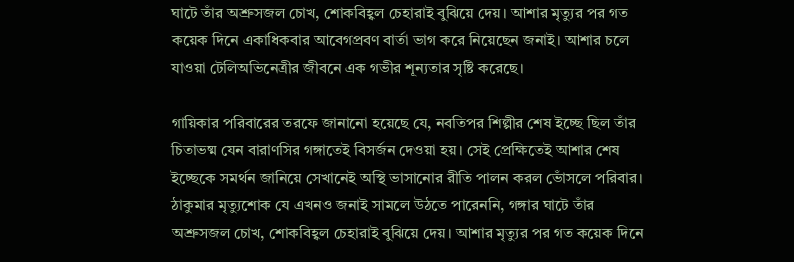ঘাটে তাঁর অশ্রুসজল চোখ, শোকবিহ্বল চেহারাই বুঝিয়ে দেয়। আশার মৃত্যুর পর গত কয়েক দিনে একাধিকবার আবেগপ্রবণ বার্তা ভাগ করে নিয়েছেন জনাই। আশার চলে যাওয়া টেলিঅভিনেত্রীর জীবনে এক গভীর শূন্যতার সৃষ্টি করেছে।

গায়িকার পরিবারের তরফে জানানো হয়েছে যে, নবতিপর শিল্পীর শেষ ইচ্ছে ছিল তাঁর চিতাভষ্ম যেন বারাণসির গঙ্গাতেই বিসর্জন দেওয়া হয়। সেই প্রেক্ষিতেই আশার শেষ ইচ্ছেকে সমর্থন জানিয়ে সেখানেই অস্থি ভাসানোর রীতি পালন করল ভোঁসলে পরিবার। ঠাকুমার মৃত্যুশোক যে এখনও জনাই সামলে উঠতে পারেননি, গঙ্গার ঘাটে তাঁর অশ্রুসজল চোখ, শোকবিহ্বল চেহারাই বুঝিয়ে দেয়। আশার মৃত্যুর পর গত কয়েক দিনে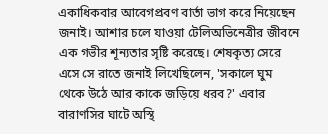একাধিকবার আবেগপ্রবণ বার্তা ভাগ করে নিয়েছেন জনাই। আশার চলে যাওয়া টেলিঅভিনেত্রীর জীবনে এক গভীর শূন্যতার সৃষ্টি করেছে। শেষকৃত্য সেরে এসে সে রাতে জনাই লিখেছিলেন, 'সকালে ঘুম থেকে উঠে আর কাকে জড়িয়ে ধরব?' এবার বারাণসির ঘাটে অস্থি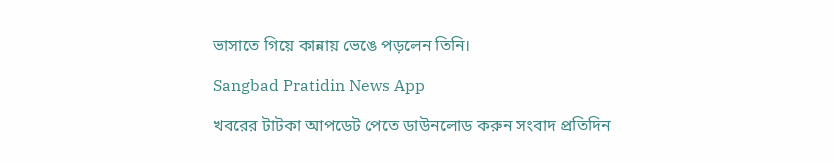ভাসাতে গিয়ে কান্নায় ভেঙে পড়লেন তিনি।

Sangbad Pratidin News App

খবরের টাটকা আপডেট পেতে ডাউনলোড করুন সংবাদ প্রতিদিন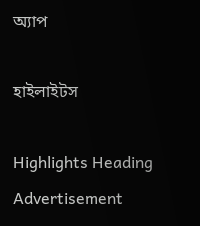অ্যাপ

হাইলাইটস

Highlights Heading
Advertisement